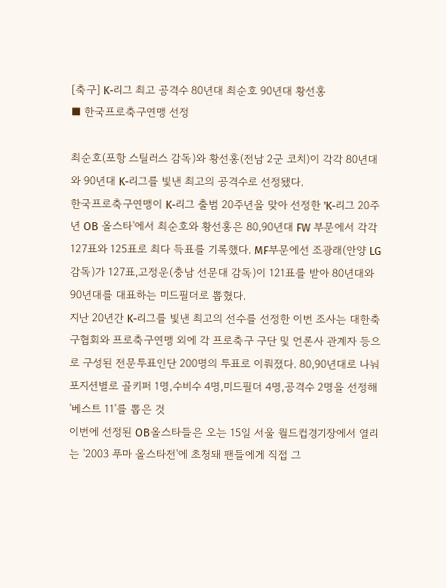[축구] K-리그 최고 공격수 80년대 최순호 90년대 황선홍
■ 한국프로축구연맹 선정

최순호(포항 스틸러스 감독)와 황선홍(전남 2군 코치)이 각각 80년대와 90년대 K-리그를 빛낸 최고의 공격수로 선정됐다.
한국프로축구연맹이 K-리그 출범 20주년을 맞아 선정한 'K-리그 20주년 OB 올스타'에서 최순호와 황선홍은 80,90년대 FW 부문에서 각각 127표와 125표로 최다 득표를 기록했다. MF부문에선 조광래(안양 LG 감독)가 127표,고정운(충남 선문대 감독)이 121표를 받아 80년대와 90년대를 대표하는 미드필더로 뽑혔다.
지난 20년간 K-리그를 빛낸 최고의 선수를 선정한 이번 조사는 대한축구협회와 프로축구연맹 외에 각 프로축구 구단 및 언론사 관계자 등으로 구성된 전문투표인단 200명의 투표로 이뤄졌다. 80,90년대로 나눠 포지션별로 골키퍼 1명,수비수 4명,미드필더 4명,공격수 2명을 선정해 '베스트 11'를 뽑은 것
이번에 선정된 OB올스타들은 오는 15일 서울 월드컵경기장에서 열리는 '2003 푸마 올스타전'에 초청돼 팬들에게 직접 그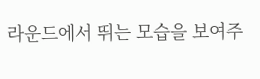라운드에서 뛰는 모습을 보여주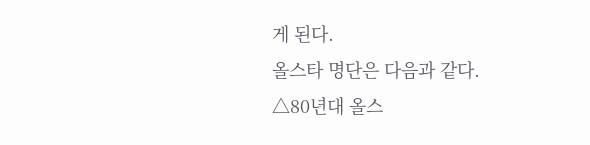게 된다.
올스타 명단은 다음과 같다.
△80년대 올스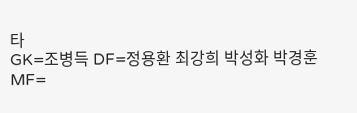타
GK=조병득 DF=정용환 최강희 박성화 박경훈 MF=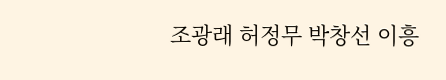조광래 허정무 박창선 이흥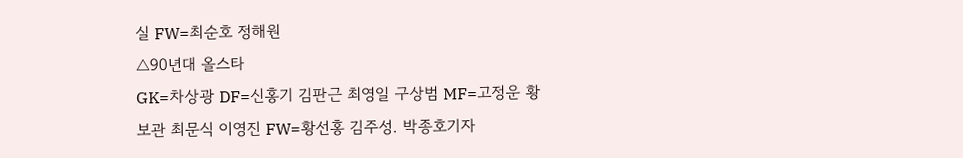실 FW=최순호 정해원
△90년대 올스타
GK=차상광 DF=신홍기 김판근 최영일 구상범 MF=고정운 황보관 최문식 이영진 FW=황선홍 김주성. 박종호기자